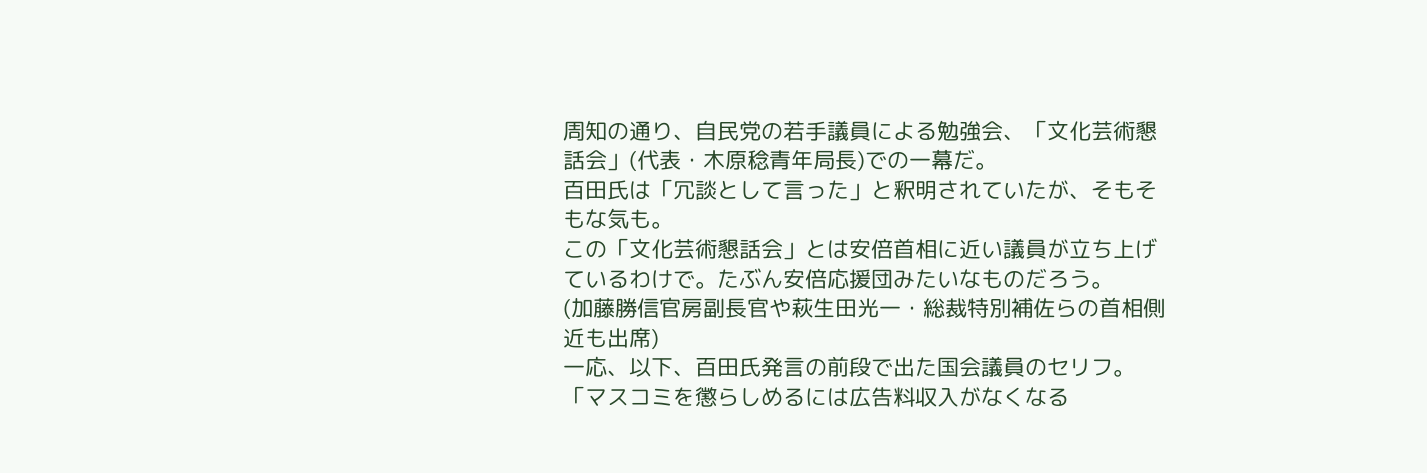周知の通り、自民党の若手議員による勉強会、「文化芸術懇話会」(代表・木原稔青年局長)での一幕だ。
百田氏は「冗談として言った」と釈明されていたが、そもそもな気も。
この「文化芸術懇話会」とは安倍首相に近い議員が立ち上げているわけで。たぶん安倍応援団みたいなものだろう。
(加藤勝信官房副長官や萩生田光一・総裁特別補佐らの首相側近も出席)
一応、以下、百田氏発言の前段で出た国会議員のセリフ。
「マスコミを懲らしめるには広告料収入がなくなる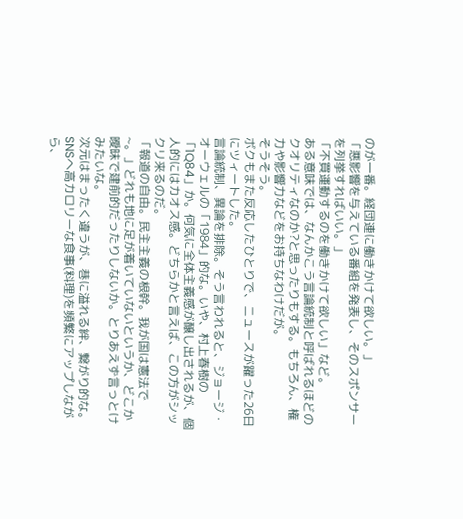のが一番。経団連に働きかけて欲しい。」
「悪影響を与えている番組を発表し、そのスポンサーを列挙すればいい。」
「不買運動するのを働きかけて欲しい」など。
ある意味では、なんかこう言論統制と呼ばれるほどのクオリティなのか?と思ったりもする。もちろん、権力や影響力などをお持ちなわけだが。
そうそう。
ボクもまた反応したひとりで、ニュースが躍った26日にツィートした。
言論統制、異論を排除。そう言われると、ジョージ・オーウェルの「1984」的な。いや、村上春樹の「1Q84」か。何気に全体主義感が醸し出されるが、個人的にはカオス感。どちらかと言えば、この方がシックリ来るのだ。
「報道の自由。民主主義の根幹。我が国は憲法で~。」どれも地に足が着いていないというか、どこか曖昧で建前的だったりしないか。とりあえず言っとけみたいな。
次元はまったく違うが、巷に溢れる絆、繋がり的な。SNSへ高カロリーな食事(料理)を頻繁にアップしながら、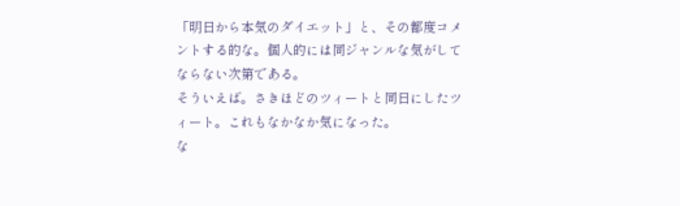「明日から本気のダイエット」と、その都度コメントする的な。個人的には同ジャンルな気がしてならない次第である。
そういえば。さきほどのツィートと同日にしたツィート。これもなかなか気になった。
な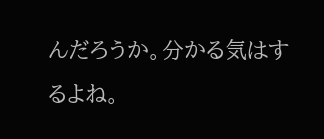んだろうか。分かる気はするよね。